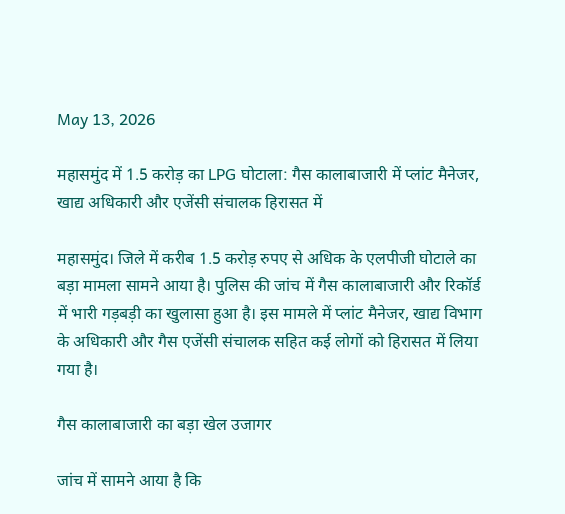May 13, 2026

महासमुंद में 1.5 करोड़ का LPG घोटाला: गैस कालाबाजारी में प्लांट मैनेजर, खाद्य अधिकारी और एजेंसी संचालक हिरासत में

महासमुंद। जिले में करीब 1.5 करोड़ रुपए से अधिक के एलपीजी घोटाले का बड़ा मामला सामने आया है। पुलिस की जांच में गैस कालाबाजारी और रिकॉर्ड में भारी गड़बड़ी का खुलासा हुआ है। इस मामले में प्लांट मैनेजर, खाद्य विभाग के अधिकारी और गैस एजेंसी संचालक सहित कई लोगों को हिरासत में लिया गया है।

गैस कालाबाजारी का बड़ा खेल उजागर

जांच में सामने आया है कि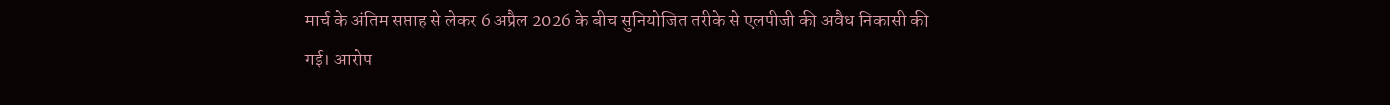मार्च के अंतिम सप्ताह से लेकर 6 अप्रैल 2026 के बीच सुनियोजित तरीके से एलपीजी की अवैध निकासी की गई। आरोप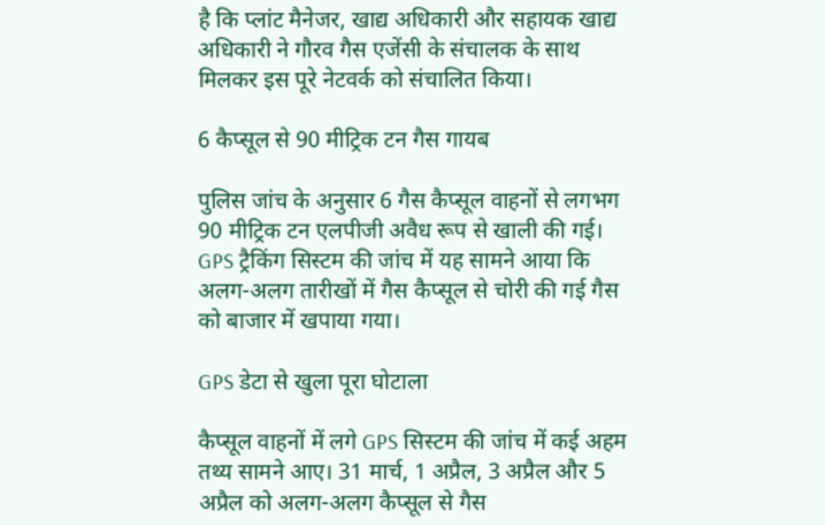है कि प्लांट मैनेजर, खाद्य अधिकारी और सहायक खाद्य अधिकारी ने गौरव गैस एजेंसी के संचालक के साथ मिलकर इस पूरे नेटवर्क को संचालित किया।

6 कैप्सूल से 90 मीट्रिक टन गैस गायब

पुलिस जांच के अनुसार 6 गैस कैप्सूल वाहनों से लगभग 90 मीट्रिक टन एलपीजी अवैध रूप से खाली की गई। GPS ट्रैकिंग सिस्टम की जांच में यह सामने आया कि अलग-अलग तारीखों में गैस कैप्सूल से चोरी की गई गैस को बाजार में खपाया गया।

GPS डेटा से खुला पूरा घोटाला

कैप्सूल वाहनों में लगे GPS सिस्टम की जांच में कई अहम तथ्य सामने आए। 31 मार्च, 1 अप्रैल, 3 अप्रैल और 5 अप्रैल को अलग-अलग कैप्सूल से गैस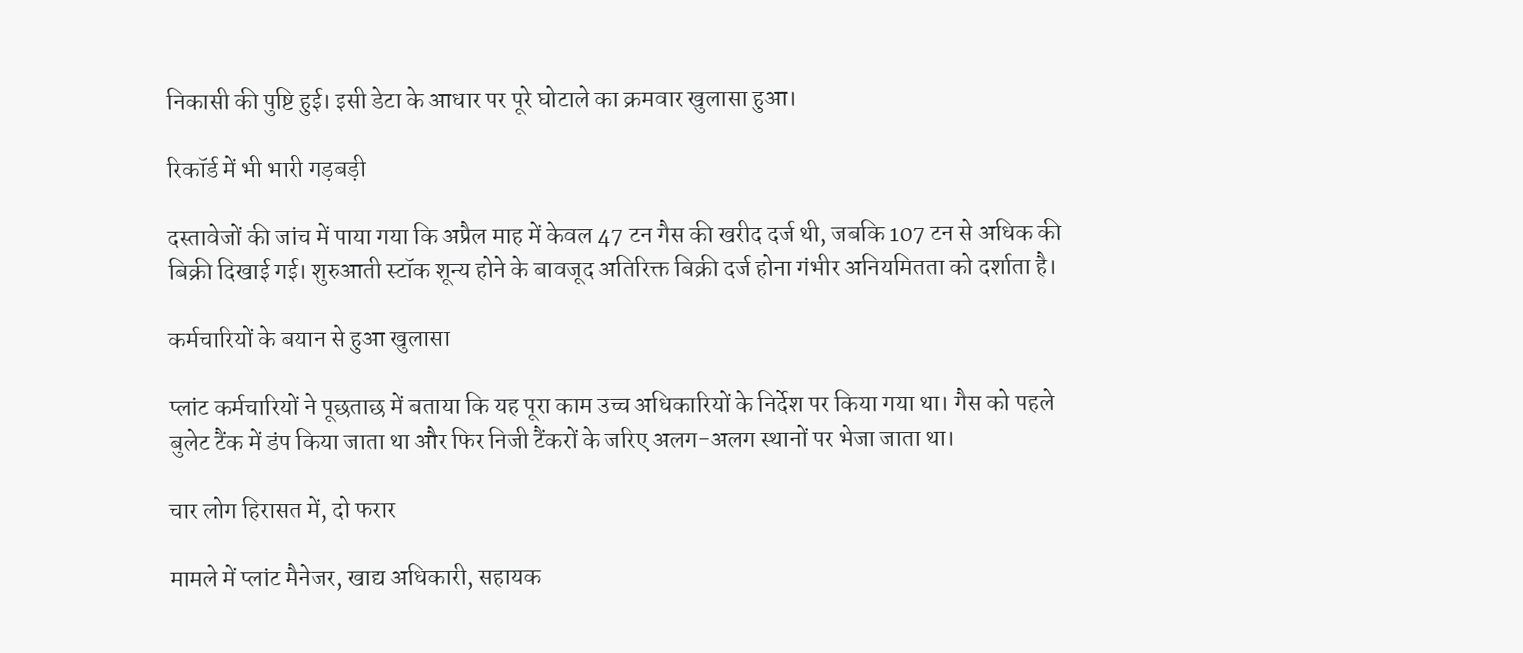निकासी की पुष्टि हुई। इसी डेटा के आधार पर पूरे घोटाले का क्रमवार खुलासा हुआ।

रिकॉर्ड में भी भारी गड़बड़ी

दस्तावेजों की जांच में पाया गया कि अप्रैल माह में केवल 47 टन गैस की खरीद दर्ज थी, जबकि 107 टन से अधिक की बिक्री दिखाई गई। शुरुआती स्टॉक शून्य होने के बावजूद अतिरिक्त बिक्री दर्ज होना गंभीर अनियमितता को दर्शाता है।

कर्मचारियों के बयान से हुआ खुलासा

प्लांट कर्मचारियों ने पूछताछ में बताया कि यह पूरा काम उच्च अधिकारियों के निर्देश पर किया गया था। गैस को पहले बुलेट टैंक में डंप किया जाता था और फिर निजी टैंकरों के जरिए अलग-अलग स्थानों पर भेजा जाता था।

चार लोग हिरासत में, दो फरार

मामले में प्लांट मैनेजर, खाद्य अधिकारी, सहायक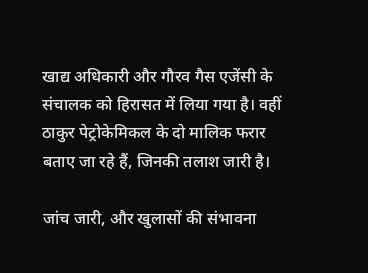खाद्य अधिकारी और गौरव गैस एजेंसी के संचालक को हिरासत में लिया गया है। वहीं ठाकुर पेट्रोकेमिकल के दो मालिक फरार बताए जा रहे हैं, जिनकी तलाश जारी है।

जांच जारी, और खुलासों की संभावना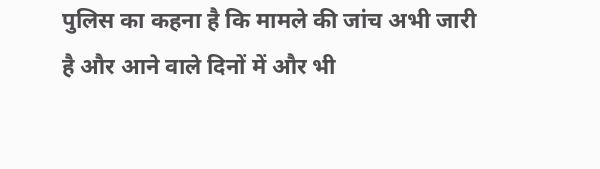पुलिस का कहना है कि मामले की जांच अभी जारी है और आने वाले दिनों में और भी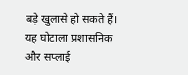बड़े खुलासे हो सकते हैं। यह घोटाला प्रशासनिक और सप्लाई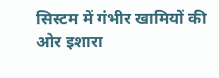सिस्टम में गंभीर खामियों की ओर इशारा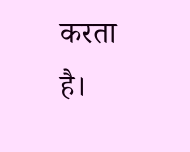करता है।